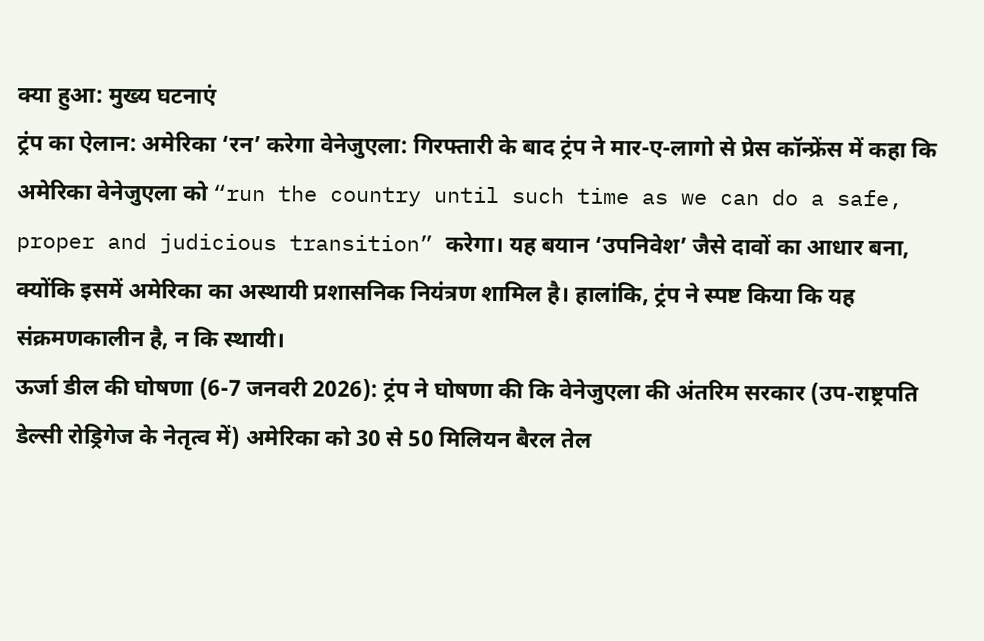क्या हुआ: मुख्य घटनाएं
ट्रंप का ऐलान: अमेरिका ‘रन’ करेगा वेनेजुएला: गिरफ्तारी के बाद ट्रंप ने मार-ए-लागो से प्रेस कॉन्फ्रेंस में कहा कि अमेरिका वेनेजुएला को “run the country until such time as we can do a safe, proper and judicious transition” करेगा। यह बयान ‘उपनिवेश’ जैसे दावों का आधार बना, क्योंकि इसमें अमेरिका का अस्थायी प्रशासनिक नियंत्रण शामिल है। हालांकि, ट्रंप ने स्पष्ट किया कि यह संक्रमणकालीन है, न कि स्थायी।
ऊर्जा डील की घोषणा (6-7 जनवरी 2026): ट्रंप ने घोषणा की कि वेनेजुएला की अंतरिम सरकार (उप-राष्ट्रपति डेल्सी रोड्रिगेज के नेतृत्व में) अमेरिका को 30 से 50 मिलियन बैरल तेल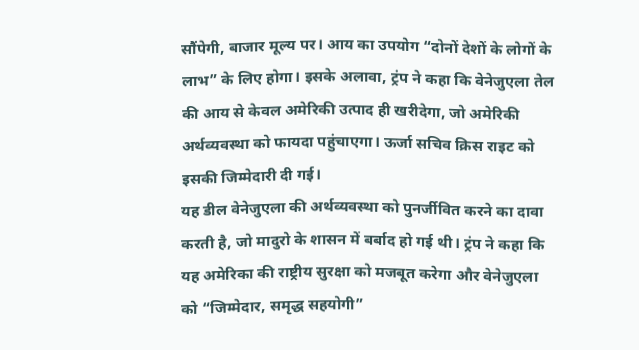सौंपेगी, बाजार मूल्य पर। आय का उपयोग “दोनों देशों के लोगों के लाभ” के लिए होगा। इसके अलावा, ट्रंप ने कहा कि वेनेजुएला तेल की आय से केवल अमेरिकी उत्पाद ही खरीदेगा, जो अमेरिकी अर्थव्यवस्था को फायदा पहुंचाएगा। ऊर्जा सचिव क्रिस राइट को इसकी जिम्मेदारी दी गई।
यह डील वेनेजुएला की अर्थव्यवस्था को पुनर्जीवित करने का दावा करती है, जो मादुरो के शासन में बर्बाद हो गई थी। ट्रंप ने कहा कि यह अमेरिका की राष्ट्रीय सुरक्षा को मजबूत करेगा और वेनेजुएला को “जिम्मेदार, समृद्ध सहयोगी”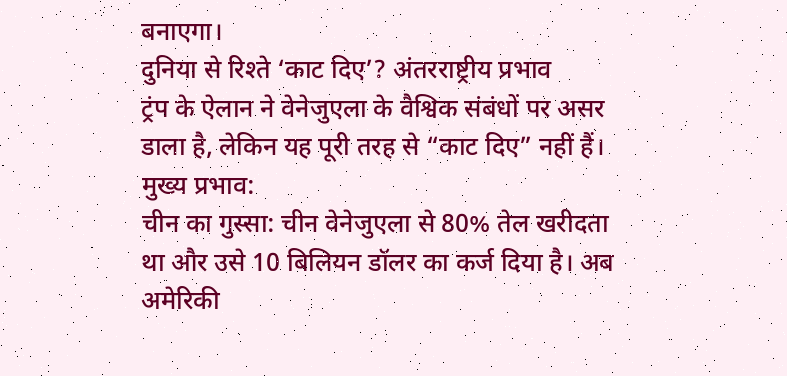बनाएगा।
दुनिया से रिश्ते ‘काट दिए’? अंतरराष्ट्रीय प्रभाव
ट्रंप के ऐलान ने वेनेजुएला के वैश्विक संबंधों पर असर डाला है, लेकिन यह पूरी तरह से “काट दिए” नहीं हैं। मुख्य प्रभाव:
चीन का गुस्सा: चीन वेनेजुएला से 80% तेल खरीदता था और उसे 10 बिलियन डॉलर का कर्ज दिया है। अब अमेरिकी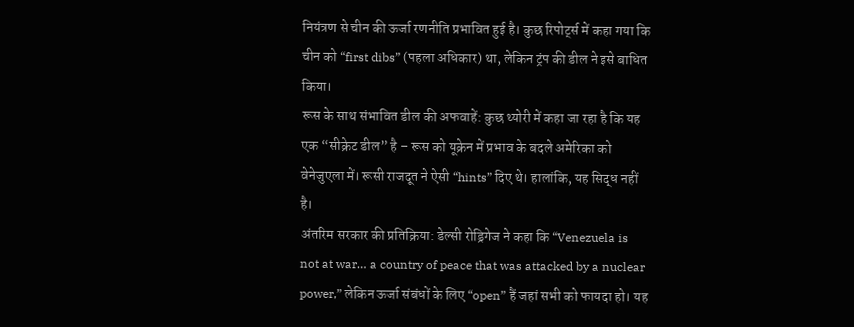नियंत्रण से चीन की ऊर्जा रणनीति प्रभावित हुई है। कुछ रिपोर्ट्स में कहा गया कि चीन को “first dibs” (पहला अधिकार) था, लेकिन ट्रंप की डील ने इसे बाधित किया।
रूस के साथ संभावित डील की अफवाहें: कुछ थ्योरी में कहा जा रहा है कि यह एक “सीक्रेट डील” है – रूस को यूक्रेन में प्रभाव के बदले अमेरिका को वेनेजुएला में। रूसी राजदूत ने ऐसी “hints” दिए थे। हालांकि, यह सिद्ध नहीं है।
अंतरिम सरकार की प्रतिक्रिया: डेल्सी रोड्रिगेज ने कहा कि “Venezuela is not at war… a country of peace that was attacked by a nuclear power,” लेकिन ऊर्जा संबंधों के लिए “open” हैं जहां सभी को फायदा हो। यह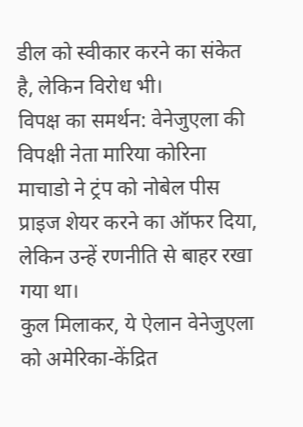डील को स्वीकार करने का संकेत है, लेकिन विरोध भी।
विपक्ष का समर्थन: वेनेजुएला की विपक्षी नेता मारिया कोरिना माचाडो ने ट्रंप को नोबेल पीस प्राइज शेयर करने का ऑफर दिया, लेकिन उन्हें रणनीति से बाहर रखा गया था।
कुल मिलाकर, ये ऐलान वेनेजुएला को अमेरिका-केंद्रित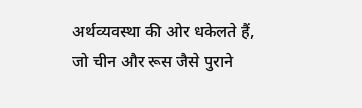अर्थव्यवस्था की ओर धकेलते हैं, जो चीन और रूस जैसे पुराने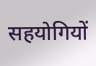सहयोगियों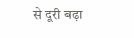से दूरी बढ़ा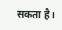सकता है।